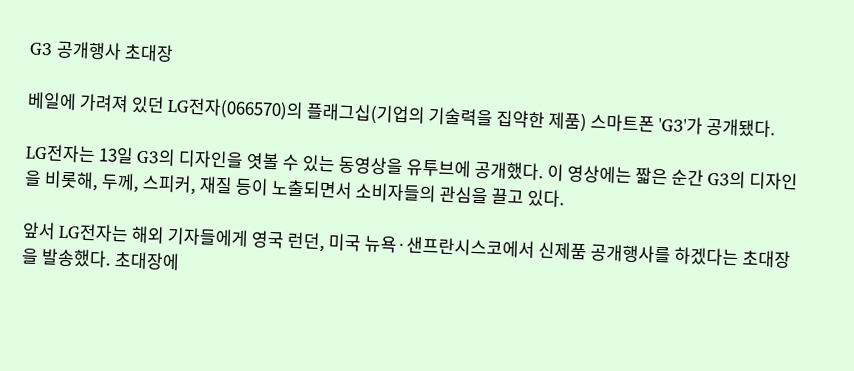G3 공개행사 초대장

베일에 가려져 있던 LG전자(066570)의 플래그십(기업의 기술력을 집약한 제품) 스마트폰 'G3'가 공개됐다.

LG전자는 13일 G3의 디자인을 엿볼 수 있는 동영상을 유투브에 공개했다. 이 영상에는 짧은 순간 G3의 디자인을 비롯해, 두께, 스피커, 재질 등이 노출되면서 소비자들의 관심을 끌고 있다.

앞서 LG전자는 해외 기자들에게 영국 런던, 미국 뉴욕·샌프란시스코에서 신제품 공개행사를 하겠다는 초대장을 발송했다. 초대장에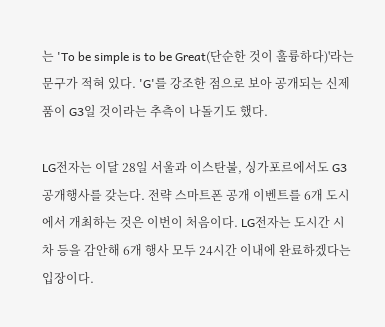는 'To be simple is to be Great(단순한 것이 훌륭하다)'라는 문구가 적혀 있다. 'G'를 강조한 점으로 보아 공개되는 신제품이 G3일 것이라는 추측이 나돌기도 했다.

LG전자는 이달 28일 서울과 이스탄불, 싱가포르에서도 G3 공개행사를 갖는다. 전략 스마트폰 공개 이벤트를 6개 도시에서 개최하는 것은 이번이 처음이다. LG전자는 도시간 시차 등을 감안해 6개 행사 모두 24시간 이내에 완료하겠다는 입장이다.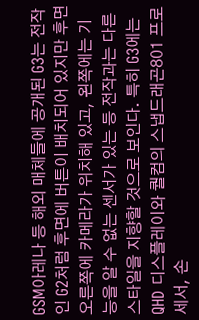GSM아레나 등 해외 매체들에 공개된 G3는 전작인 G2처럼 후면에 버튼이 배치되어 있지만 후면 오른쪽에 카메라가 위치해 있고, 왼쪽에는 기능을 알 수 없는 센서가 있는 등 전작과는 다른 스타일을 지향할 것으로 보인다. 특히 G3에는 QHD 디스플레이와 퀄컴의 스냅드래곤801 프로세서, 손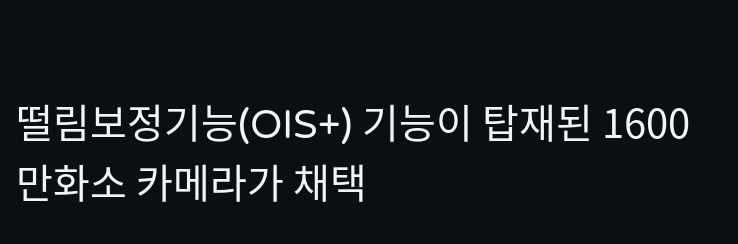떨림보정기능(OIS+) 기능이 탑재된 1600만화소 카메라가 채택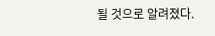될 것으로 알려졌다.